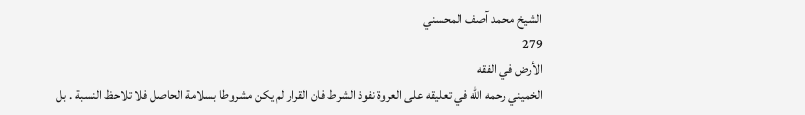الشيخ محمد آصف المحسني
279
الأرض في الفقه
الخميني رحمه اللّه في تعليقه على العروة نفوذ الشرط فان القرار لم يكن مشروطا بسلامة الحاصل فلا تلاحظ النسبة . بل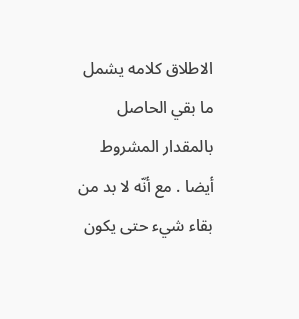الاطلاق كلامه يشمل ما بقي الحاصل بالمقدار المشروط أيضا . مع أنّه لا بد من بقاء شيء حتى يكون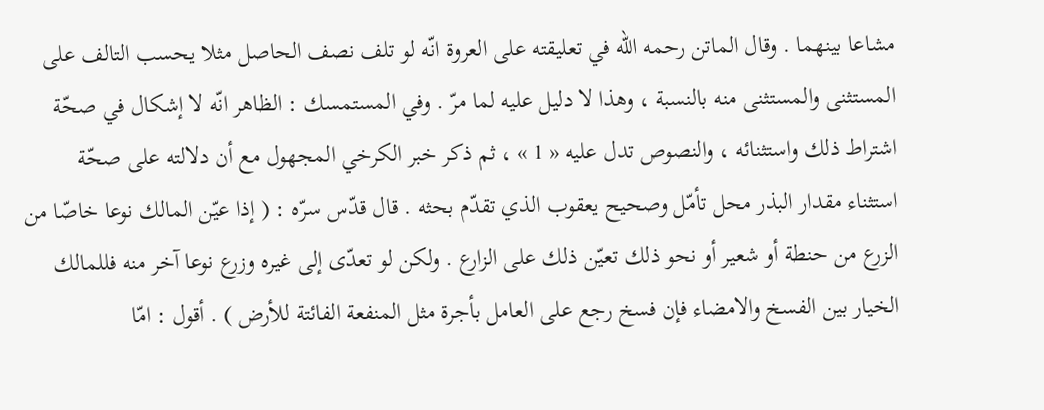مشاعا بينهما . وقال الماتن رحمه اللّه في تعليقته على العروة انّه لو تلف نصف الحاصل مثلا يحسب التالف على المستثنى والمستثنى منه بالنسبة ، وهذا لا دليل عليه لما مرّ . وفي المستمسك : الظاهر انّه لا إشكال في صحّة اشتراط ذلك واستثنائه ، والنصوص تدل عليه « 1 » ، ثم ذكر خبر الكرخي المجهول مع أن دلالته على صحّة استثناء مقدار البذر محل تأمّل وصحيح يعقوب الذي تقدّم بحثه . قال قدّس سرّه : ( إذا عيّن المالك نوعا خاصّا من الزرع من حنطة أو شعير أو نحو ذلك تعيّن ذلك على الزارع . ولكن لو تعدّى إلى غيره وزرع نوعا آخر منه فللمالك الخيار بين الفسخ والامضاء فإن فسخ رجع على العامل بأجرة مثل المنفعة الفائتة للأرض ) . أقول : امّا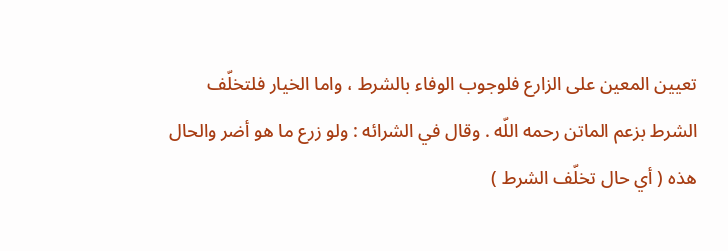تعيين المعين على الزارع فلوجوب الوفاء بالشرط ، واما الخيار فلتخلّف الشرط بزعم الماتن رحمه اللّه . وقال في الشرائه : ولو زرع ما هو أضر والحال هذه ( أي حال تخلّف الشرط )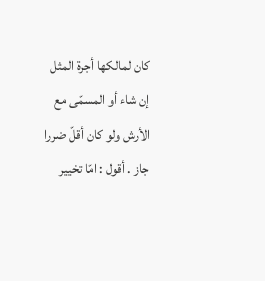كان لمالكها أجرة المثل إن شاء أو المسمّى مع الأرش ولو كان أقلّ ضررا جاز . أقول : امّا تخيير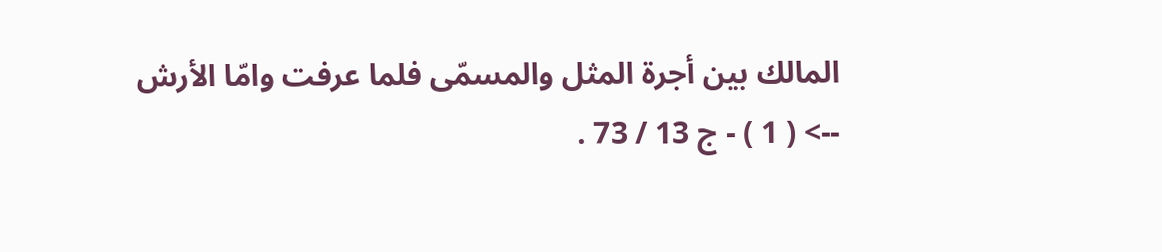المالك بين أجرة المثل والمسمّى فلما عرفت وامّا الأرش
--> ( 1 ) - ج 13 / 73 .